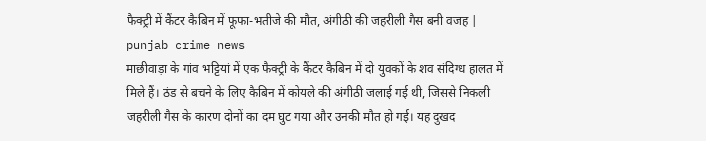फैक्ट्री में कैंटर कैबिन में फूफा-भतीजे की मौत, अंगीठी की जहरीली गैस बनी वजह | punjab crime news
माछीवाड़ा के गांव भट्टियां में एक फैक्ट्री के कैंटर कैबिन में दो युवकों के शव संदिग्ध हालत में मिले हैं। ठंड से बचने के लिए कैबिन में कोयले की अंगीठी जलाई गई थी, जिससे निकली जहरीली गैस के कारण दोनों का दम घुट गया और उनकी मौत हो गई। यह दुखद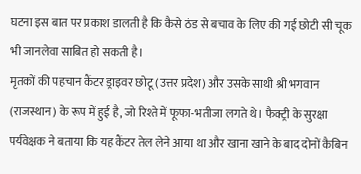घटना इस बात पर प्रकाश डालती है कि कैसे ठंड से बचाव के लिए की गई छोटी सी चूक भी जानलेवा साबित हो सकती है।
मृतकों की पहचान कैंटर ड्राइवर छोटू (उत्तर प्रदेश) और उसके साथी श्री भगवान (राजस्थान) के रूप में हुई है, जो रिश्ते में फूफा-भतीजा लगते थे। फैक्ट्री के सुरक्षा पर्यवेक्षक ने बताया कि यह कैंटर तेल लेने आया था और खाना खाने के बाद दोनों कैबिन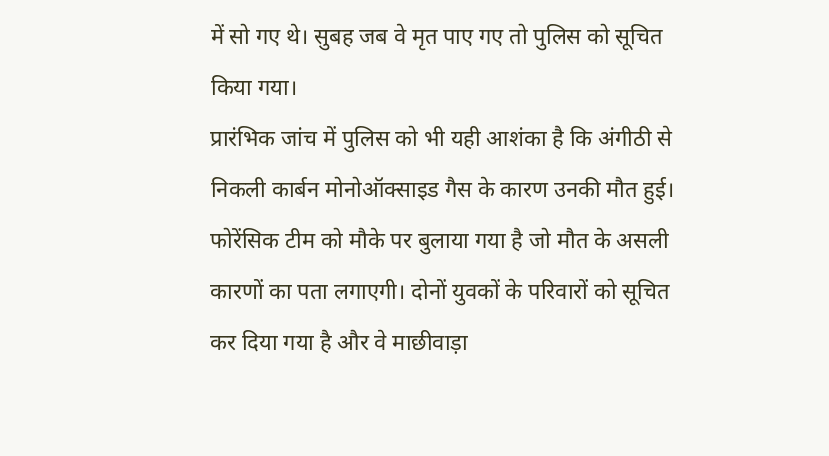में सो गए थे। सुबह जब वे मृत पाए गए तो पुलिस को सूचित किया गया।
प्रारंभिक जांच में पुलिस को भी यही आशंका है कि अंगीठी से निकली कार्बन मोनोऑक्साइड गैस के कारण उनकी मौत हुई। फोरेंसिक टीम को मौके पर बुलाया गया है जो मौत के असली कारणों का पता लगाएगी। दोनों युवकों के परिवारों को सूचित कर दिया गया है और वे माछीवाड़ा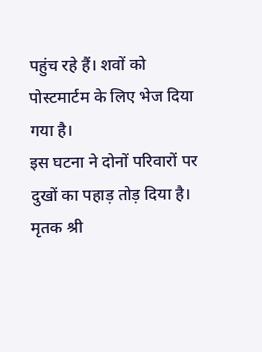पहुंच रहे हैं। शवों को पोस्टमार्टम के लिए भेज दिया गया है।
इस घटना ने दोनों परिवारों पर दुखों का पहाड़ तोड़ दिया है। मृतक श्री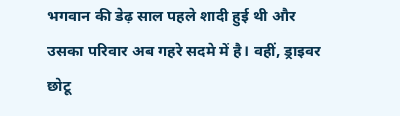भगवान की डेढ़ साल पहले शादी हुई थी और उसका परिवार अब गहरे सदमे में है। वहीं, ड्राइवर छोटू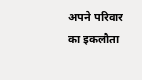अपने परिवार का इकलौता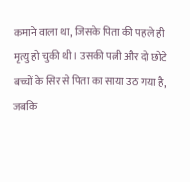कमाने वाला था, जिसके पिता की पहले ही मृत्यु हो चुकी थी। उसकी पत्नी और दो छोटे बच्चों के सिर से पिता का साया उठ गया है, जबकि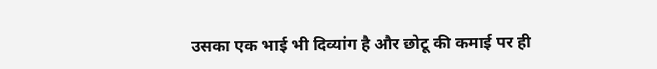उसका एक भाई भी दिव्यांग है और छोटू की कमाई पर ही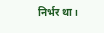निर्भर था।